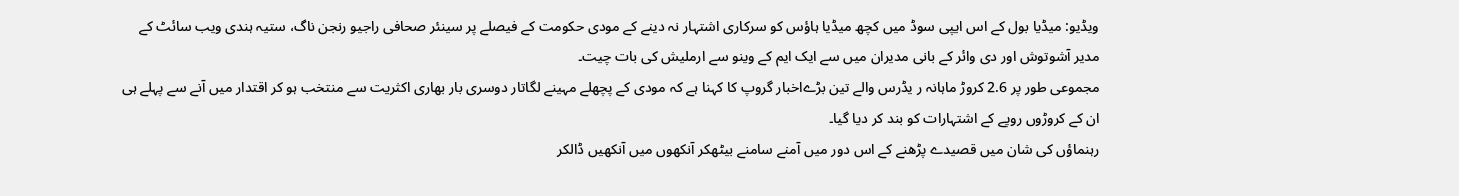ویڈیو: میڈیا بول کے اس ایپی سوڈ میں کچھ میڈیا ہاؤس کو سرکاری اشتہار نہ دینے کے مودی حکومت کے فیصلے پر سینئر صحافی راجیو رنجن ناگ، ستیہ ہندی ویب سائٹ کے مدیر آشوتوش اور دی وائر کے بانی مدیران میں سے ایک ایم کے وینو سے ارملیش کی بات چیت۔
مجموعی طور پر 2.6 کروڑ ماہانہ ر یڈرس والے تین بڑےاخبار گروپ کا کہنا ہے کہ مودی کے پچھلے مہینے لگاتار دوسری بار بھاری اکثریت سے منتخب ہو کر اقتدار میں آنے سے پہلے ہی ان کے کروڑوں روپے کے اشتہارات کو بند کر دیا گیا۔
رہنماؤں کی شان میں قصیدے پڑھنے کے اس دور میں آمنے سامنے بیٹھکر آنکھوں میں آنکھیں ڈالکر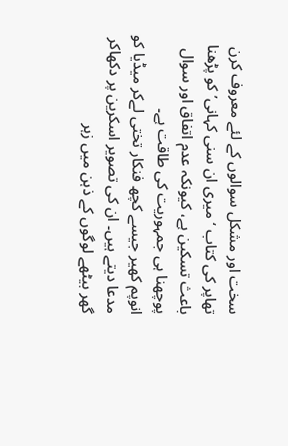سخت اور مشکل سوالوں کے لئے معروف کرن تھاپر کی کتاب ‘میری ان سنی کہانی’ کو پڑھنا باعث تسکین ہے، کیونکہ عدم اتفاق اور سوال پوچھنا ہی جمہوریت کی طاقت ہے۔
انوپم کھیر جیسے کچھ فنکار تختی لےکر میڈیا کو مدعا دیتے ہیں۔ ان کی تصویر اسکرین پر دکھاکر گھر بیٹھے لوگوں کے ذہن میں زہر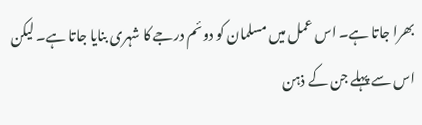بھرا جاتا ہے۔ اس عمل میں مسلمان کو دوئم درجے کا شہری بنایا جاتا ہے۔ لیکن اس سے پہلے جن کے ذہن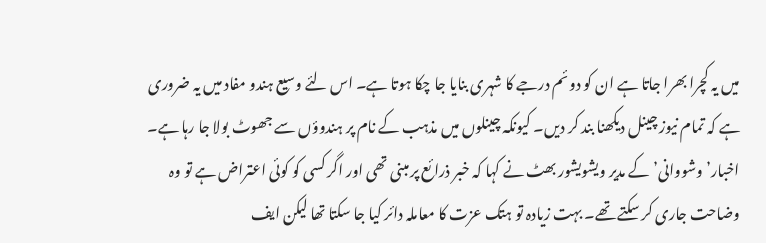میں یہ کچرا بھرا جاتا ہے ان کو دوئم درجے کا شہری بنایا جا چکا ہوتا ہے۔ اس لئے وسیع ہندو مفاد میں یہ ضروری ہے کہ تمام نیوز چینل دیکھنا بند کر دیں۔ کیونکہ چینلوں میں مذہب کے نام پر ہندوؤں سے جھوٹ بولا جا رہا ہے۔
اخبار’وشووانی’کے مدیر ویشویشور بھٹ نے کہا کہ خبر ذرائع پر مبنی تھی اور اگر کسی کو کوئی اعتراض ہے تو وہ وضاحت جاری کر سکتے تھے۔ بہت زیادہ تو ہتک عزت کا معاملہ دائر کیا جا سکتا تھا لیکن ایف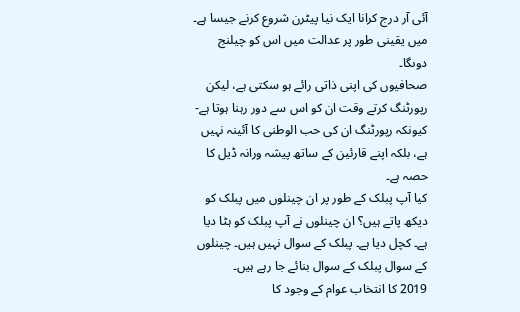آئی آر درج کرانا ایک نیا پیٹرن شروع کرنے جیسا ہے۔ میں یقینی طور پر عدالت میں اس کو چیلنج دوںگا۔
صحافیوں کی اپنی ذاتی رائے ہو سکتی ہے، لیکن رپورٹنگ کرتے وقت ان کو اس سے دور رہنا ہوتا ہے-کیونکہ رپورٹنگ ان کی حب الوطنی کا آئینہ نہیں ہے، بلکہ اپنے قارئین کے ساتھ پیشہ ورانہ ڈیل کا حصہ ہے۔
کیا آپ پبلک کے طور پر ان چینلوں میں پبلک کو دیکھ پاتے ہیں؟ ان چینلوں نے آپ پبلک کو ہٹا دیا ہے۔ کچل دیا ہے۔ پبلک کے سوال نہیں ہیں۔ چینلوں کے سوال پبلک کے سوال بنائے جا رہے ہیں۔
2019 کا انتخاب عوام کے وجود کا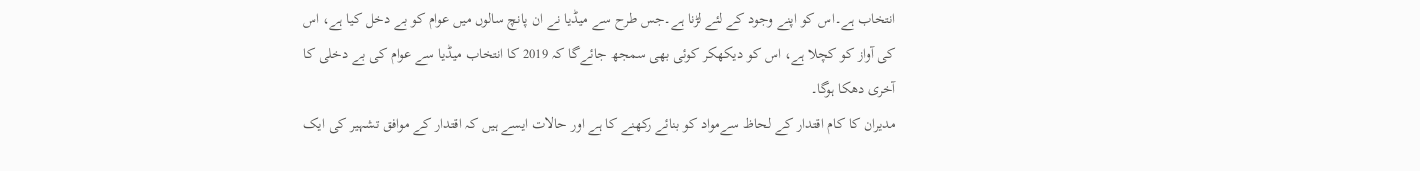انتخاب ہے۔اس کو اپنے وجود کے لئے لڑنا ہے۔جس طرح سے میڈیا نے ان پانچ سالوں میں عوام کو بے دخل کیا ہے، اس کی آواز کو کچلا ہے، اس کو دیکھکر کوئی بھی سمجھ جائےگا کہ 2019 کا انتخاب میڈیا سے عوام کی بے دخلی کا آخری دھکا ہوگا۔
مدیران کا کام اقتدار کے لحاظ سےمواد کو بنائے رکھنے کا ہے اور حالات ایسے ہیں کہ اقتدار کے موافق تشہیر کی ایک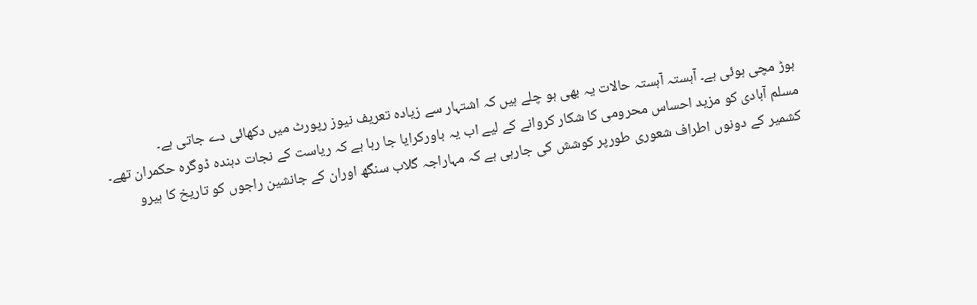ہوڑ مچی ہوئی ہے۔ آہستہ آہستہ حالات یہ بھی ہو چلے ہیں کہ اشتہار سے زیادہ تعریف نیوز رپورٹ میں دکھائی دے جاتی ہے۔
مسلم آبادی کو مزید احساس محرومی کا شکار کروانے کے لیے اب یہ باورکرایا جا رہا ہے کہ ریاست کے نجات دہندہ ڈوگرہ حکمران تھے۔ کشمیر کے دونوں اطراف شعوری طورپر کوشش کی جارہی ہے کہ مہاراجہ گلاب سنگھ اوران کے جانشین راجوں کو تاریخ کا ہیرو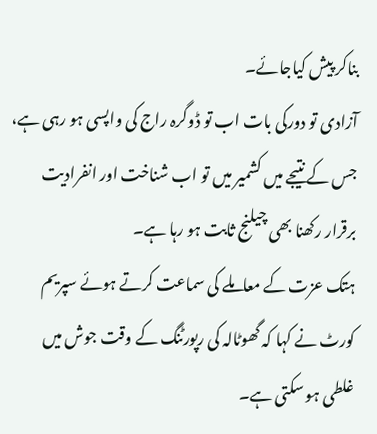بناکر پیش کیاجائے۔
آزادی تو دورکی بات اب تو ڈوگرہ راج کی واپسی ہو رہی ہے، جس کے نتیجے میں کشمیر میں تو اب شناخت اور انفرادیت برقرار رکھنا بھی چیلنج ثابت ہو رہا ہے۔
ہتک عزت کے معاملے کی سماعت کرتے ہوئے سپریم کورٹ نے کہا کہ گھوٹالہ کی رپورٹنگ کے وقت جوش میں غلطی ہو سکتی ہے۔